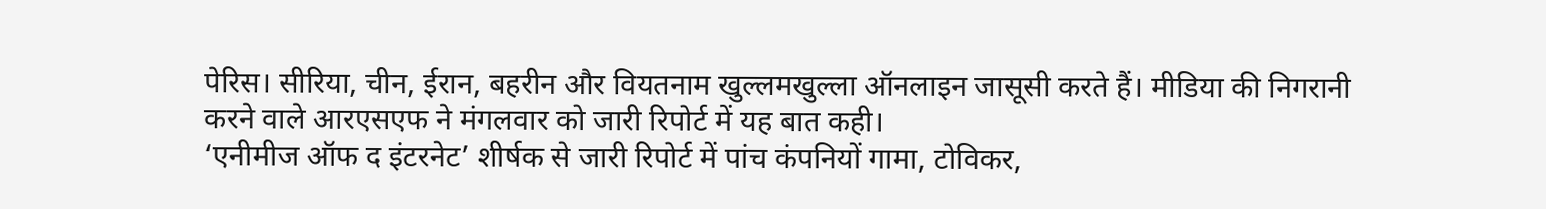पेरिस। सीरिया, चीन, ईरान, बहरीन और वियतनाम खुल्लमखुल्ला ऑनलाइन जासूसी करते हैं। मीडिया की निगरानी करने वाले आरएसएफ ने मंगलवार को जारी रिपोर्ट में यह बात कही।
‘एनीमीज ऑफ द इंटरनेट’ शीर्षक से जारी रिपोर्ट में पांच कंपनियों गामा, टोविकर,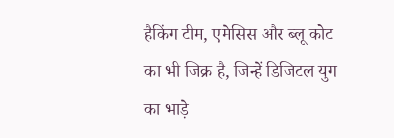हैकिंग टीम, एमेसिस और ब्लू कोट का भी जिक्र है, जिन्हें डिजिटल युग का भाड़े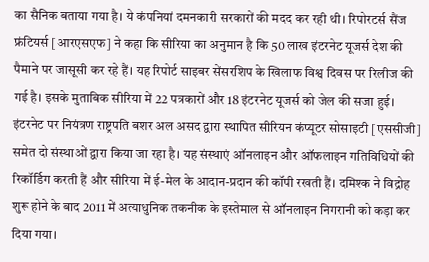का सैनिक बताया गया है। ये कंपनियां दमनकारी सरकारों की मदद कर रही थी। रिपोरटर्स सैंज फ्रंटियर्स [आरएसएफ] ने कहा कि सीरिया का अनुमान है कि 50 लाख इंटरनेट यूजर्स देश की पैमाने पर जासूसी कर रहे हैं। यह रिपोर्ट साइबर सेंसरशिप के खिलाफ विश्व दिवस पर रिलीज की गई है। इसके मुताबिक सीरिया में 22 पत्रकारों और 18 इंटरनेट यूजर्स को जेल की सजा हुई।
इंटरनेट पर नियंत्रण राष्ट्रपति बशर अल असद द्वारा स्थापित सीरियन कंप्यूटर सोसाइटी [एससीजी] समेत दो संस्थाओं द्वारा किया जा रहा है। यह संस्थाएं ऑनलाइन और ऑफलाइन गतिविधियों की रिकॉर्डिग करती हैं और सीरिया में ई-मेल के आदान-प्रदान की कॉपी रखती हैं। दमिश्क ने विद्रोह शुरू होने के बाद 2011 में अत्याधुनिक तकनीक के इस्तेमाल से ऑनलाइन निगरानी को कड़ा कर दिया गया।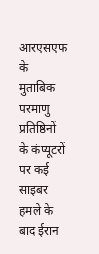आरएसएफ के मुताबिक परमाणु प्रतिष्ठिनों के कंप्यूटरों पर कई साइबर हमले के बाद ईरान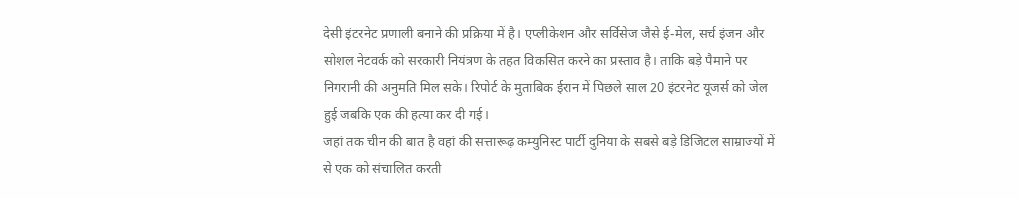देसी इंटरनेट प्रणाली बनाने की प्रक्रिया में है। एप्लीकेशन और सर्विसेज जैसे ई-मेल, सर्च इंजन और सोशल नेटवर्क को सरकारी नियंत्रण के तहत विकसित करने का प्रस्ताव है। ताकि बड़े पैमाने पर निगरानी की अनुमति मिल सके। रिपोर्ट के मुताबिक ईरान में पिछले साल 20 इंटरनेट यूजर्स को जेल हुई जबकि एक की हत्या कर दी गई।
जहां तक चीन की बात है वहां की सत्तारूढ़ कम्युनिस्ट पार्टी दुनिया के सबसे बड़े डिजिटल साम्राज्यों में से एक को संचालित करती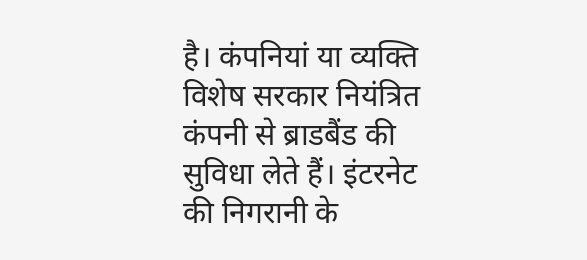है। कंपनियां या व्यक्ति विशेष सरकार नियंत्रित कंपनी से ब्राडबैंड की सुविधा लेते हैं। इंटरनेट की निगरानी के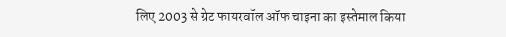लिए 2003 से ग्रेट फायरवॉल ऑफ चाइना का इस्तेमाल किया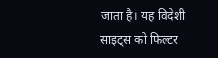जाता है। यह विदेशी साइट्स को फिल्टर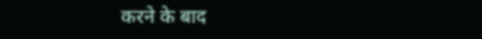करने के बाद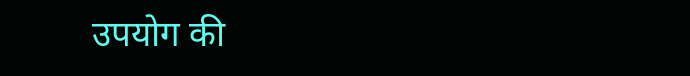उपयोग की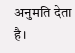अनुमति देता है।